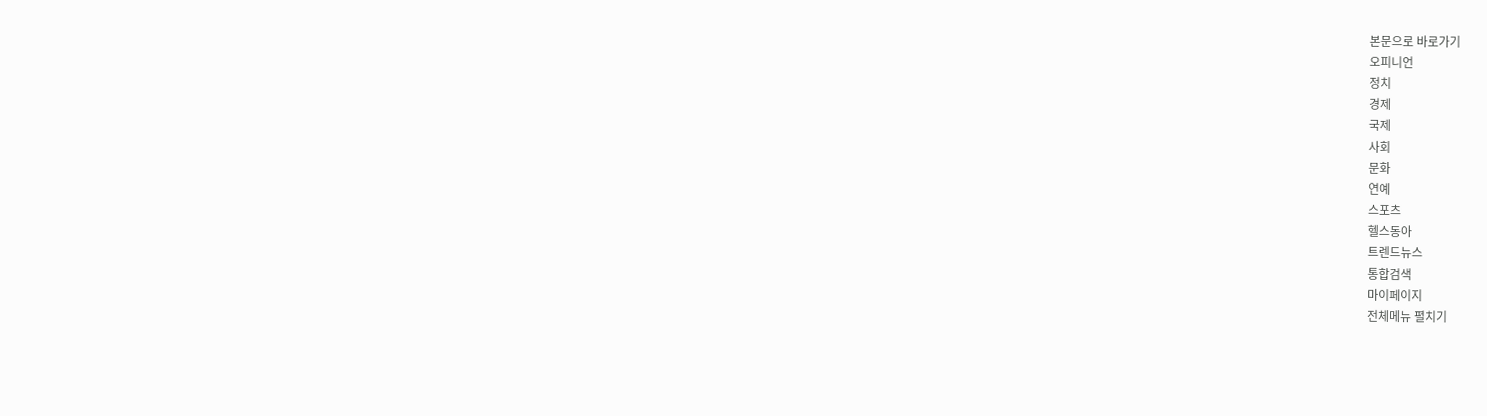본문으로 바로가기
오피니언
정치
경제
국제
사회
문화
연예
스포츠
헬스동아
트렌드뉴스
통합검색
마이페이지
전체메뉴 펼치기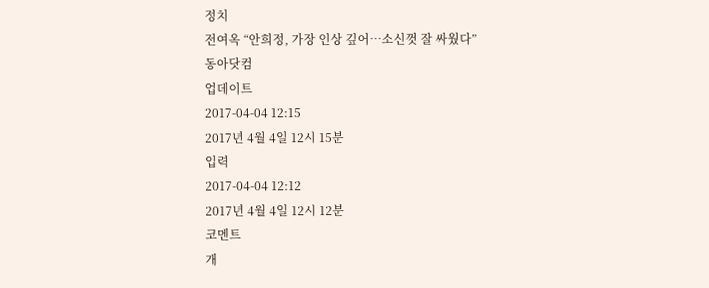정치
전여옥 “안희정, 가장 인상 깊어…소신껏 잘 싸웠다”
동아닷컴
업데이트
2017-04-04 12:15
2017년 4월 4일 12시 15분
입력
2017-04-04 12:12
2017년 4월 4일 12시 12분
코멘트
개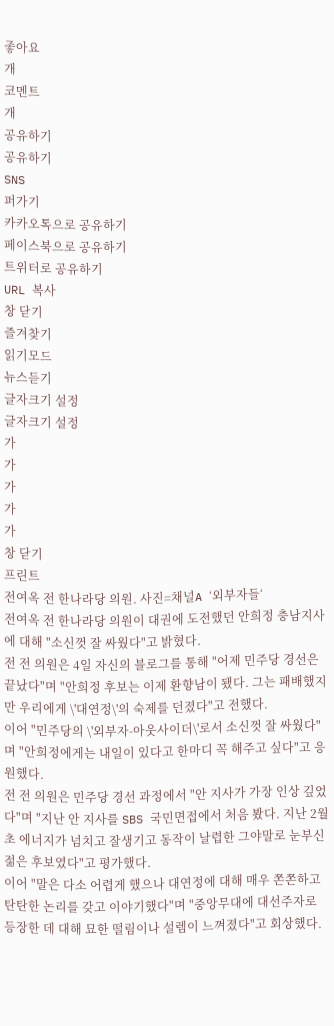좋아요
개
코멘트
개
공유하기
공유하기
SNS
퍼가기
카카오톡으로 공유하기
페이스북으로 공유하기
트위터로 공유하기
URL 복사
창 닫기
즐겨찾기
읽기모드
뉴스듣기
글자크기 설정
글자크기 설정
가
가
가
가
가
창 닫기
프린트
전여옥 전 한나라당 의원. 사진=채널A ‘외부자들‘
전여옥 전 한나라당 의원이 대권에 도전했던 안희정 충남지사에 대해 "소신껏 잘 싸웠다"고 밝혔다.
전 전 의원은 4일 자신의 블로그를 통해 "어제 민주당 경선은 끝났다"며 "안희정 후보는 이제 환향남이 됐다. 그는 패배했지만 우리에게 \'대연정\'의 숙제를 던졌다"고 전했다.
이어 "민주당의 \'외부자-아웃사이더\'로서 소신껏 잘 싸웠다"며 "안희정에게는 내일이 있다고 한마디 꼭 해주고 싶다"고 응원했다.
전 전 의원은 민주당 경선 과정에서 "안 지사가 가장 인상 깊었다"며 "지난 안 지사를 SBS 국민면접에서 처음 봤다. 지난 2월 초 에너지가 넘치고 잘생기고 동작이 날렵한 그야말로 눈부신 젊은 후보였다"고 평가했다.
이어 "말은 다소 어렵게 했으나 대연정에 대해 매우 쫀쫀하고 탄탄한 논리를 갖고 이야기했다"며 "중앙무대에 대선주자로 등장한 데 대해 묘한 떨림이나 설렘이 느껴졌다"고 회상했다.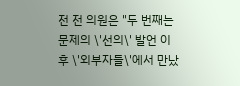전 전 의원은 "두 번째는 문제의 \'선의\' 발언 이후 \'외부자들\'에서 만났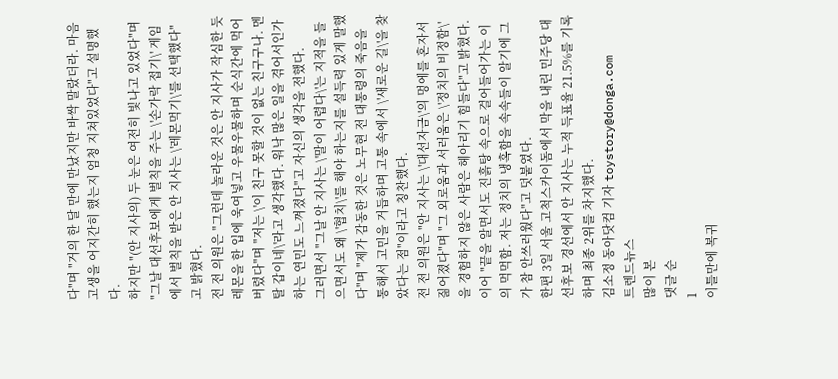다"며 "거의 한 달 만에 만났지만 바싹 말랐더라. 마음고생을 어지간히 했는지 엄청 지쳐있었다"고 설명했다.
하지만 "(안 지사의) 두 눈은 여전히 빛나고 있었다"며 "그날 대선후보에게 벌칙을 주는 \'손가락 접기\' 게임에서 벌칙을 받은 안 지사는 \'레몬먹기\'를 선택했다"고 밝혔다.
전 전 의원은 "그런데 놀라운 것은 안 지사가 작심한 듯 레몬을 한 입에 욱여넣고 우물우물하며 순식간에 먹어버렸다"며 "저는 \'이 친구 못할 것이 없는 친구구나. 멘탈 갑이네\'라고 생각했다. 워낙 많은 일을 겪어서인가 하는 연민도 느껴졌다"고 자신의 생각을 전했다.
그러면서 "그날 안 지사는 \'말이 어렵다\'는 지적을 들으면서도 왜 \'협치\'를 해야 하는지를 설득력 있게 말했다"며 "제가 감동한 것은 노무현 전 대통령의 죽음을 통해서 고민을 거듭하며 고통 속에서 \'새로운 길\'을 찾았다는 점"이라고 칭찬했다.
전 전 의원은 "안 지사는 \'대선자금\'의 멍에를 혼자서 짊어졌다"며 "그 외로움과 서러움은 \'정치의 비정함\'을 경험하지 않은 사람은 헤아리기 힘들다"고 밝혔다.
이어 "끝을 알면서도 진흙탕 속으로 걸어들어가는 이의 먹먹함. 저는 정치의 냉혹함을 속속들이 알기에 그가 참 안쓰러웠다"고 덧붙였다.
한편 3일 서울 고척스카이돔에서 막을 내린 민주당 대선후보 경선에서 안 지사는 누적 득표율 21.5%를 기록하며 최종 2위를 차지했다.
김소정 동아닷컴 기자 toystory@donga.com
트렌드뉴스
많이 본
댓글 순
1
이틀만에 복귀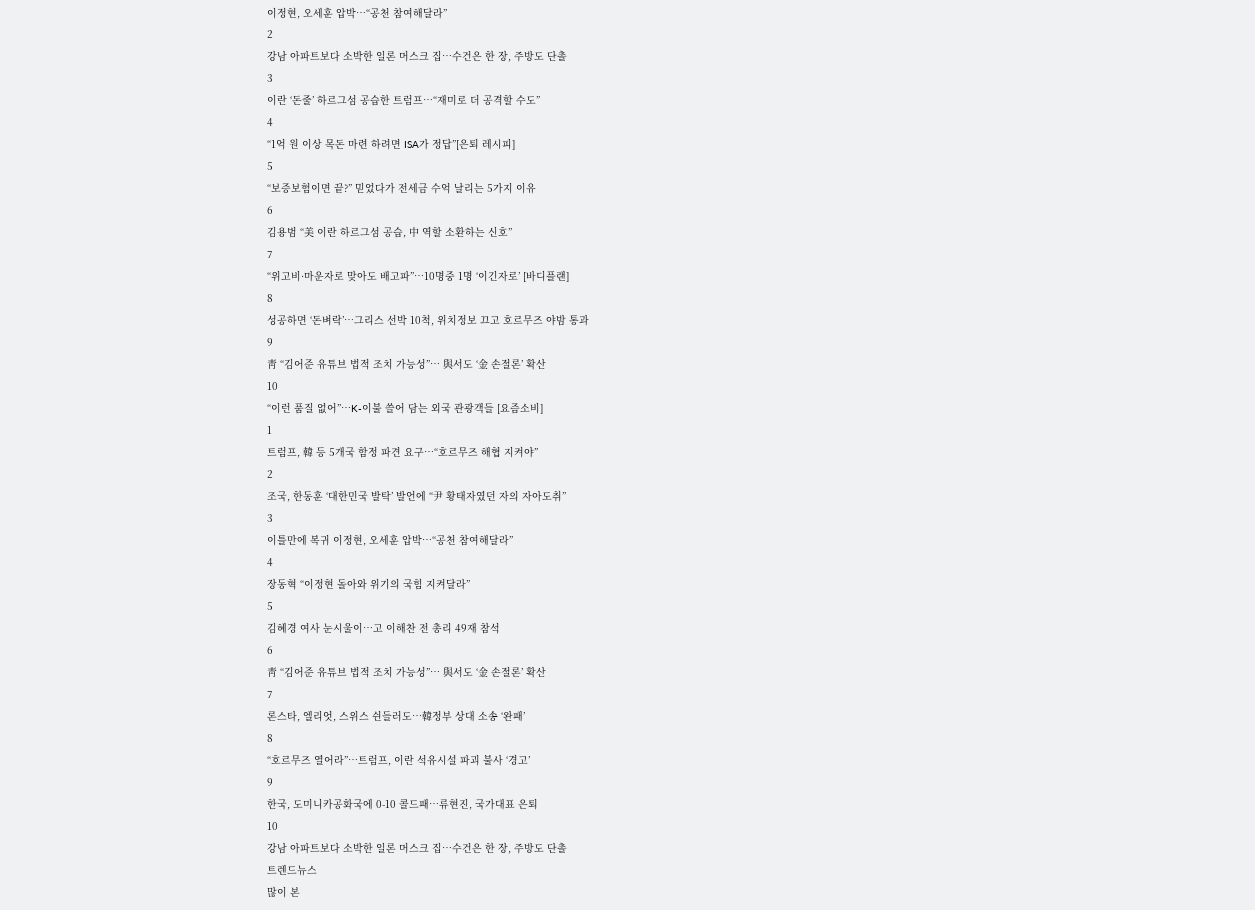이정현, 오세훈 압박…“공천 참여해달라”
2
강남 아파트보다 소박한 일론 머스크 집…수건은 한 장, 주방도 단촐
3
이란 ‘돈줄’ 하르그섬 공습한 트럼프…“재미로 더 공격할 수도”
4
“1억 원 이상 목돈 마련 하려면 ISA가 정답”[은퇴 레시피]
5
“보증보험이면 끝?” 믿었다가 전세금 수억 날리는 5가지 이유
6
김용범 “美 이란 하르그섬 공습, 中 역할 소환하는 신호”
7
“위고비·마운자로 맞아도 배고파”…10명중 1명 ‘이긴자로’ [바디플랜]
8
성공하면 ‘돈벼락’…그리스 선박 10척, 위치정보 끄고 호르무즈 야밤 통과
9
靑 “김어준 유튜브 법적 조치 가능성”… 與서도 ‘金 손절론’ 확산
10
“이런 품질 없어”…K-이불 쓸어 담는 외국 관광객들 [요즘소비]
1
트럼프, 韓 등 5개국 함정 파견 요구…“호르무즈 해협 지켜야”
2
조국, 한동훈 ‘대한민국 발탁’ 발언에 “尹 황태자였던 자의 자아도취”
3
이틀만에 복귀 이정현, 오세훈 압박…“공천 참여해달라”
4
장동혁 “이정현 돌아와 위기의 국힘 지켜달라”
5
김혜경 여사 눈시울이…고 이해찬 전 총리 49재 참석
6
靑 “김어준 유튜브 법적 조치 가능성”… 與서도 ‘金 손절론’ 확산
7
론스타, 엘리엇, 스위스 쉰들러도…韓정부 상대 소송 ‘완패’
8
“호르무즈 열어라”…트럼프, 이란 석유시설 파괴 불사 ‘경고’
9
한국, 도미니카공화국에 0-10 콜드패…류현진, 국가대표 은퇴
10
강남 아파트보다 소박한 일론 머스크 집…수건은 한 장, 주방도 단촐
트렌드뉴스
많이 본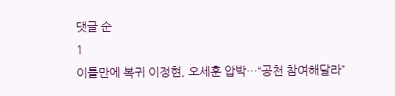댓글 순
1
이틀만에 복귀 이정현, 오세훈 압박…“공천 참여해달라”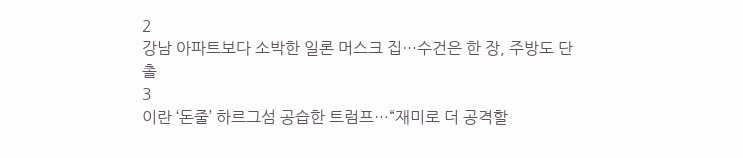2
강남 아파트보다 소박한 일론 머스크 집…수건은 한 장, 주방도 단촐
3
이란 ‘돈줄’ 하르그섬 공습한 트럼프…“재미로 더 공격할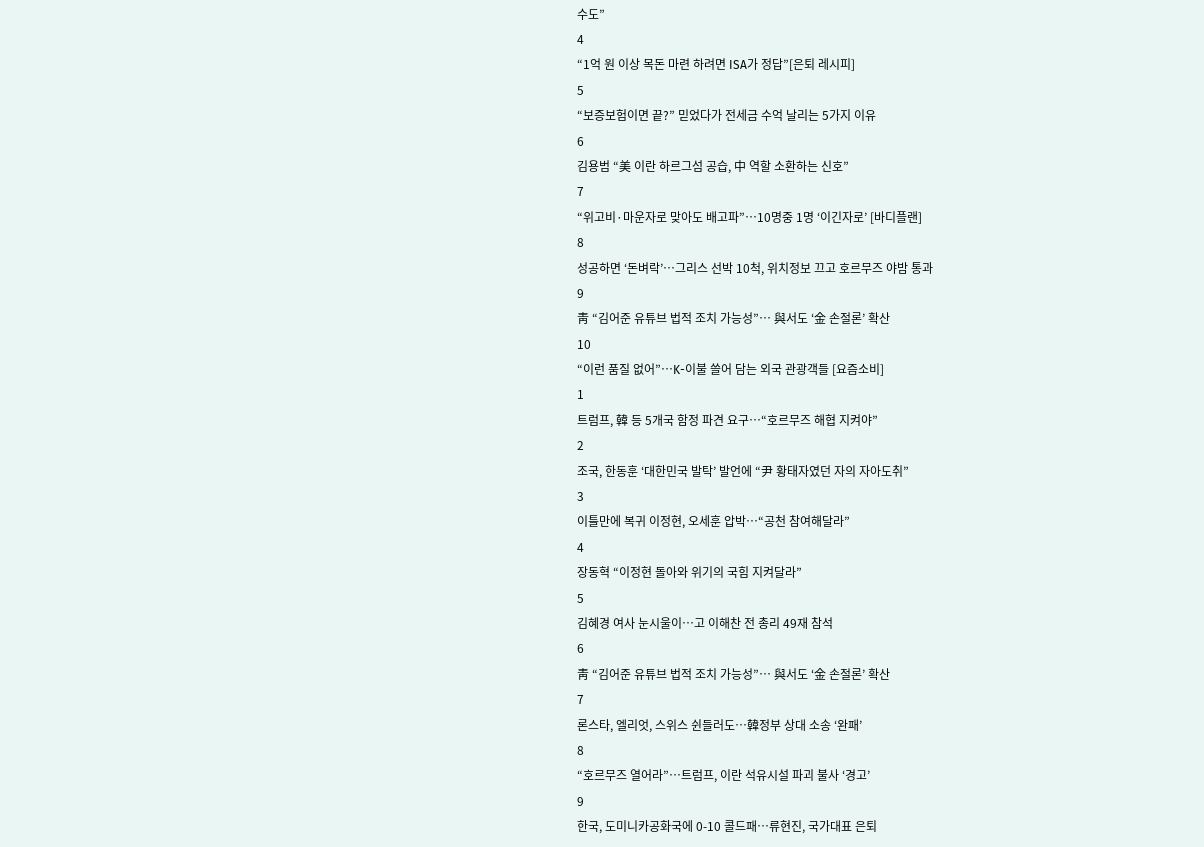수도”
4
“1억 원 이상 목돈 마련 하려면 ISA가 정답”[은퇴 레시피]
5
“보증보험이면 끝?” 믿었다가 전세금 수억 날리는 5가지 이유
6
김용범 “美 이란 하르그섬 공습, 中 역할 소환하는 신호”
7
“위고비·마운자로 맞아도 배고파”…10명중 1명 ‘이긴자로’ [바디플랜]
8
성공하면 ‘돈벼락’…그리스 선박 10척, 위치정보 끄고 호르무즈 야밤 통과
9
靑 “김어준 유튜브 법적 조치 가능성”… 與서도 ‘金 손절론’ 확산
10
“이런 품질 없어”…K-이불 쓸어 담는 외국 관광객들 [요즘소비]
1
트럼프, 韓 등 5개국 함정 파견 요구…“호르무즈 해협 지켜야”
2
조국, 한동훈 ‘대한민국 발탁’ 발언에 “尹 황태자였던 자의 자아도취”
3
이틀만에 복귀 이정현, 오세훈 압박…“공천 참여해달라”
4
장동혁 “이정현 돌아와 위기의 국힘 지켜달라”
5
김혜경 여사 눈시울이…고 이해찬 전 총리 49재 참석
6
靑 “김어준 유튜브 법적 조치 가능성”… 與서도 ‘金 손절론’ 확산
7
론스타, 엘리엇, 스위스 쉰들러도…韓정부 상대 소송 ‘완패’
8
“호르무즈 열어라”…트럼프, 이란 석유시설 파괴 불사 ‘경고’
9
한국, 도미니카공화국에 0-10 콜드패…류현진, 국가대표 은퇴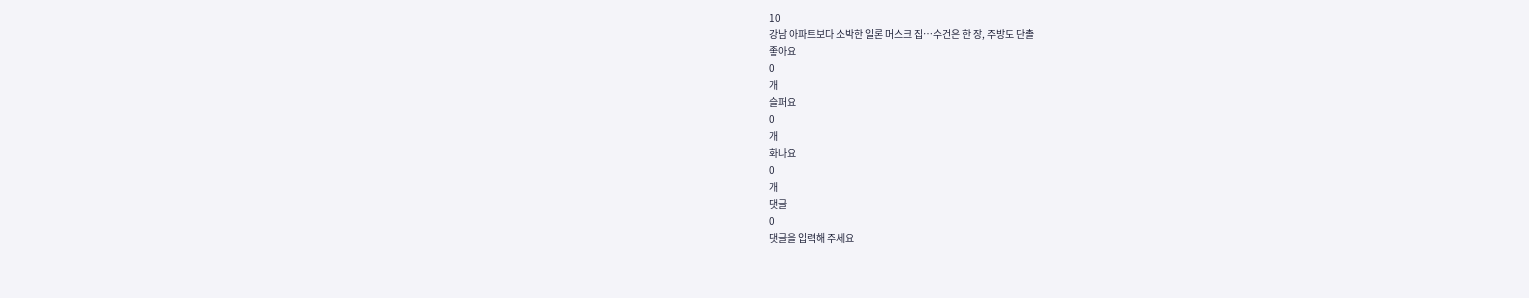10
강남 아파트보다 소박한 일론 머스크 집…수건은 한 장, 주방도 단촐
좋아요
0
개
슬퍼요
0
개
화나요
0
개
댓글
0
댓글을 입력해 주세요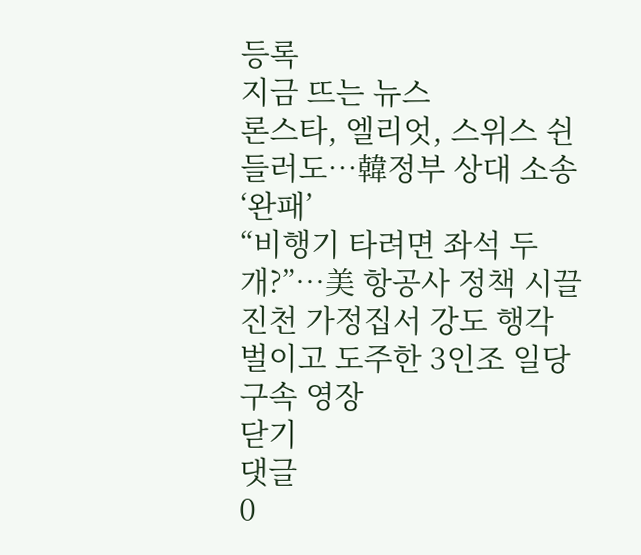등록
지금 뜨는 뉴스
론스타, 엘리엇, 스위스 쉰들러도…韓정부 상대 소송 ‘완패’
“비행기 타려면 좌석 두 개?”…美 항공사 정책 시끌
진천 가정집서 강도 행각 벌이고 도주한 3인조 일당 구속 영장
닫기
댓글
0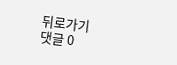뒤로가기
댓글 0